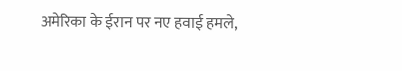अमेरिका के ईरान पर नए हवाई हमले,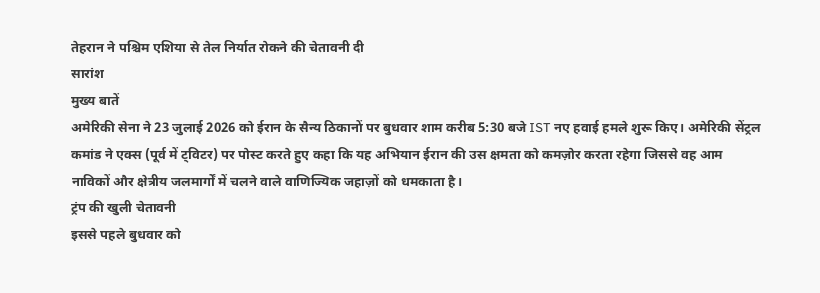तेहरान ने पश्चिम एशिया से तेल निर्यात रोकने की चेतावनी दी
सारांश
मुख्य बातें
अमेरिकी सेना ने 23 जुलाई 2026 को ईरान के सैन्य ठिकानों पर बुधवार शाम करीब 5:30 बजे IST नए हवाई हमले शुरू किए। अमेरिकी सेंट्रल कमांड ने एक्स (पूर्व में ट्विटर) पर पोस्ट करते हुए कहा कि यह अभियान ईरान की उस क्षमता को कमज़ोर करता रहेगा जिससे वह आम नाविकों और क्षेत्रीय जलमार्गों में चलने वाले वाणिज्यिक जहाज़ों को धमकाता है।
ट्रंप की खुली चेतावनी
इससे पहले बुधवार को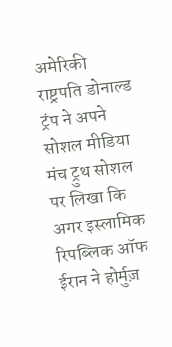अमेरिकी राष्ट्रपति डोनाल्ड ट्रंप ने अपने सोशल मीडिया मंच ट्रुथ सोशल पर लिखा कि अगर इस्लामिक रिपब्लिक ऑफ ईरान ने होर्मुज़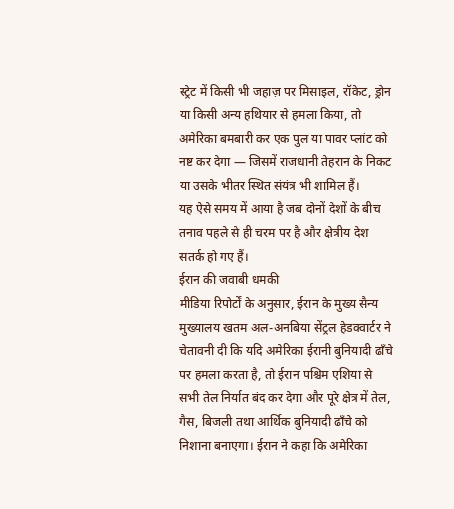स्ट्रेट में किसी भी जहाज़ पर मिसाइल, रॉकेट, ड्रोन या किसी अन्य हथियार से हमला किया, तो अमेरिका बमबारी कर एक पुल या पावर प्लांट को नष्ट कर देगा — जिसमें राजधानी तेहरान के निकट या उसके भीतर स्थित संयंत्र भी शामिल हैं।
यह ऐसे समय में आया है जब दोनों देशों के बीच तनाव पहले से ही चरम पर है और क्षेत्रीय देश सतर्क हो गए हैं।
ईरान की जवाबी धमकी
मीडिया रिपोर्टों के अनुसार, ईरान के मुख्य सैन्य मुख्यालय खतम अल-अनबिया सेंट्रल हेडक्वार्टर ने चेतावनी दी कि यदि अमेरिका ईरानी बुनियादी ढाँचे पर हमला करता है, तो ईरान पश्चिम एशिया से सभी तेल निर्यात बंद कर देगा और पूरे क्षेत्र में तेल, गैस, बिजली तथा आर्थिक बुनियादी ढाँचे को निशाना बनाएगा। ईरान ने कहा कि अमेरिका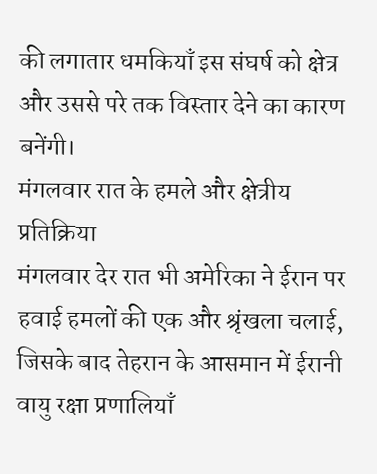की लगातार धमकियाँ इस संघर्ष को क्षेत्र और उससे परे तक विस्तार देने का कारण बनेंगी।
मंगलवार रात के हमले और क्षेत्रीय प्रतिक्रिया
मंगलवार देर रात भी अमेरिका ने ईरान पर हवाई हमलों की एक और श्रृंखला चलाई, जिसके बाद तेहरान के आसमान में ईरानी वायु रक्षा प्रणालियाँ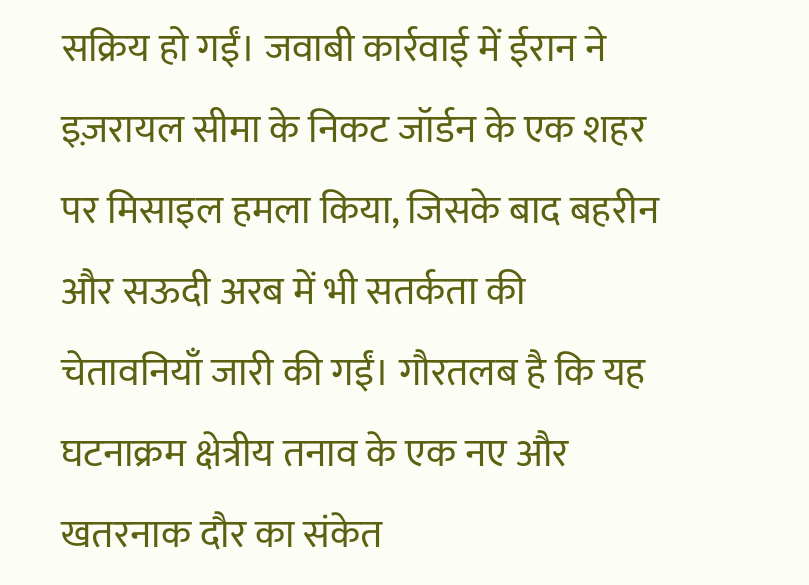सक्रिय हो गईं। जवाबी कार्रवाई में ईरान ने इज़रायल सीमा के निकट जॉर्डन के एक शहर पर मिसाइल हमला किया, जिसके बाद बहरीन और सऊदी अरब में भी सतर्कता की चेतावनियाँ जारी की गईं। गौरतलब है कि यह घटनाक्रम क्षेत्रीय तनाव के एक नए और खतरनाक दौर का संकेत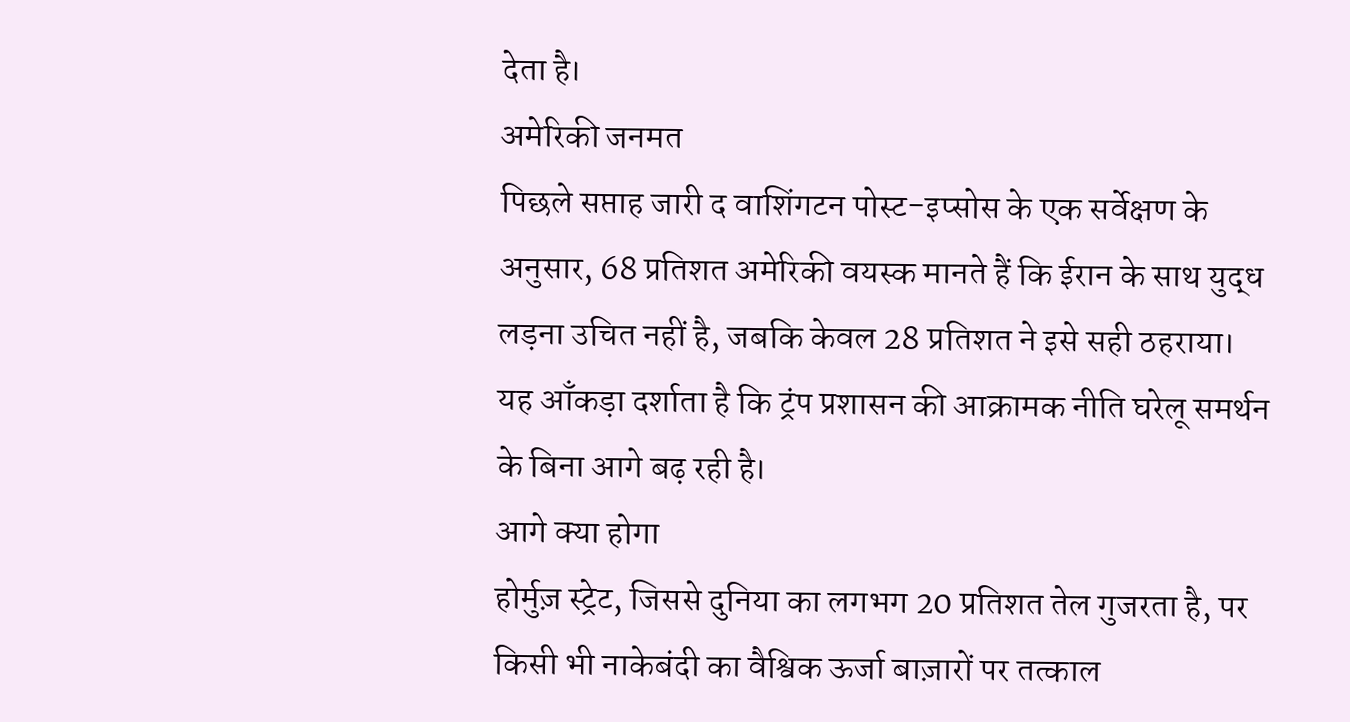देता है।
अमेरिकी जनमत
पिछले सप्ताह जारी द वाशिंगटन पोस्ट-इप्सोस के एक सर्वेक्षण के अनुसार, 68 प्रतिशत अमेरिकी वयस्क मानते हैं कि ईरान के साथ युद्ध लड़ना उचित नहीं है, जबकि केवल 28 प्रतिशत ने इसे सही ठहराया। यह आँकड़ा दर्शाता है कि ट्रंप प्रशासन की आक्रामक नीति घरेलू समर्थन के बिना आगे बढ़ रही है।
आगे क्या होगा
होर्मुज़ स्ट्रेट, जिससे दुनिया का लगभग 20 प्रतिशत तेल गुजरता है, पर किसी भी नाकेबंदी का वैश्विक ऊर्जा बाज़ारों पर तत्काल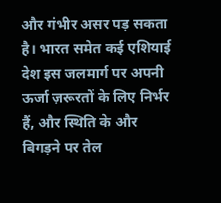और गंभीर असर पड़ सकता है। भारत समेत कई एशियाई देश इस जलमार्ग पर अपनी ऊर्जा ज़रूरतों के लिए निर्भर हैं, और स्थिति के और बिगड़ने पर तेल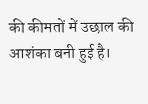की कीमतों में उछाल की आशंका बनी हुई है।